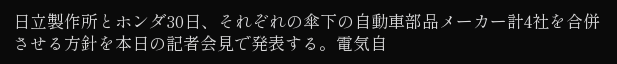日立製作所とホンダ30日、それぞれの傘下の自動車部品メーカー計4社を合併させる方針を本日の記者会見で発表する。電気自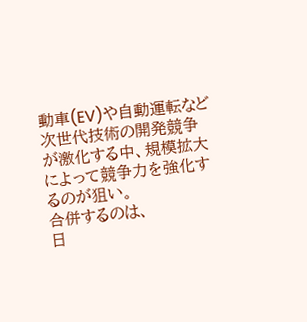動車(EV)や自動運転など次世代技術の開発競争が激化する中、規模拡大によって競争力を強化するのが狙い。
合併するのは、
日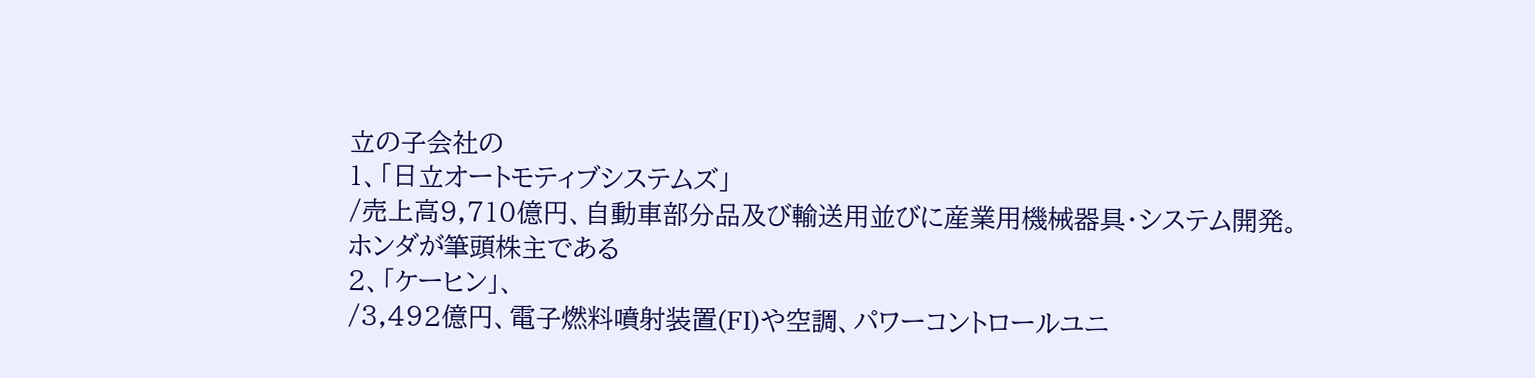立の子会社の
1、「日立オートモティブシステムズ」
/売上高9,710億円、自動車部分品及び輸送用並びに産業用機械器具・システム開発。
ホンダが筆頭株主である
2、「ケーヒン」、
/3,492億円、電子燃料噴射装置(FI)や空調、パワーコントロールユニ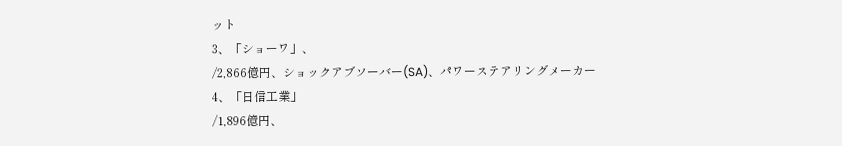ット
3、「ショーワ」、
/2,866億円、ショックアブソーバー(SA)、パワーステアリングメーカー
4、「日信工業」
/1,896億円、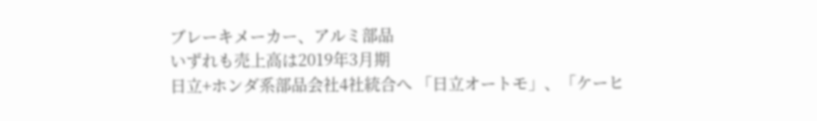ブレーキメーカー、アルミ部品
いずれも売上高は2019年3月期
日立+ホンダ系部品会社4社統合へ 「日立オートモ」、「ケーヒ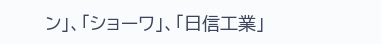ン」、「ショーワ」、「日信工業」